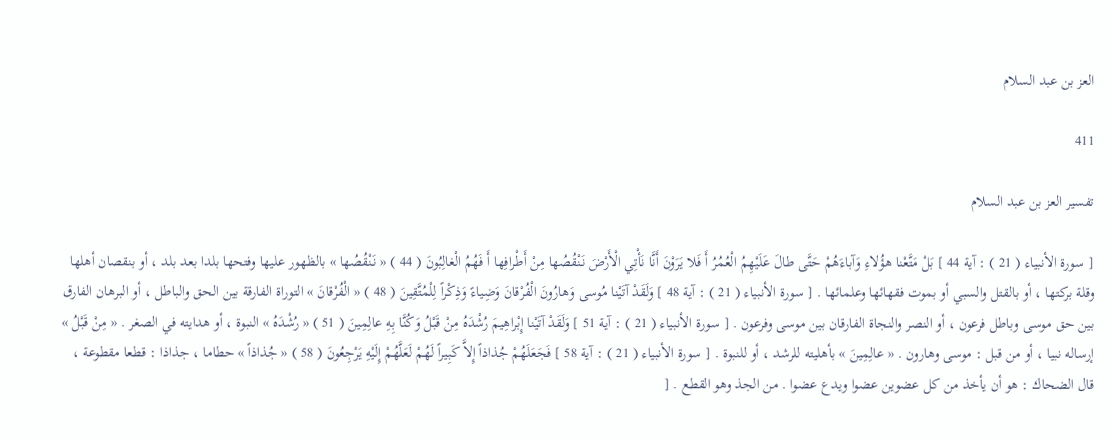العز بن عبد السلام

411

تفسير العز بن عبد السلام

[ سورة الأنبياء ( 21 ) : آية 44 ] بَلْ مَتَّعْنا هؤُلاءِ وَآباءَهُمْ حَتَّى طالَ عَلَيْهِمُ الْعُمُرُ أَ فَلا يَرَوْنَ أَنَّا نَأْتِي الْأَرْضَ نَنْقُصُها مِنْ أَطْرافِها أَ فَهُمُ الْغالِبُونَ ( 44 ) « نَنْقُصُها » بالظهور عليها وفتحها بلدا بعد بلد ، أو بنقصان أهلها وقلة بركتها ، أو بالقتل والسبي أو بموت فقهائها وعلمائها . [ سورة الأنبياء ( 21 ) : آية 48 ] وَلَقَدْ آتَيْنا مُوسى وَهارُونَ الْفُرْقانَ وَضِياءً وَذِكْراً لِلْمُتَّقِينَ ( 48 ) « الْفُرْقانَ » التوراة الفارقة بين الحق والباطل ، أو البرهان الفارق بين حق موسى وباطل فرعون ، أو النصر والنجاة الفارقان بين موسى وفرعون . [ سورة الأنبياء ( 21 ) : آية 51 ] وَلَقَدْ آتَيْنا إِبْراهِيمَ رُشْدَهُ مِنْ قَبْلُ وَكُنَّا بِهِ عالِمِينَ ( 51 ) « رُشْدَهُ » النبوة ، أو هدايته في الصغر . « مِنْ قَبْلُ » إرساله نبيا ، أو من قبل : موسى وهارون . « عالِمِينَ » بأهليته للرشد ، أو للنبوة . [ سورة الأنبياء ( 21 ) : آية 58 ] فَجَعَلَهُمْ جُذاذاً إِلاَّ كَبِيراً لَهُمْ لَعَلَّهُمْ إِلَيْهِ يَرْجِعُونَ ( 58 ) « جُذاذاً » حطاما ، جذاذا : قطعا مقطوعة ، قال الضحاك : هو أن يأخذ من كل عضوين عضوا ويدع عضوا . من الجذ وهو القطع . [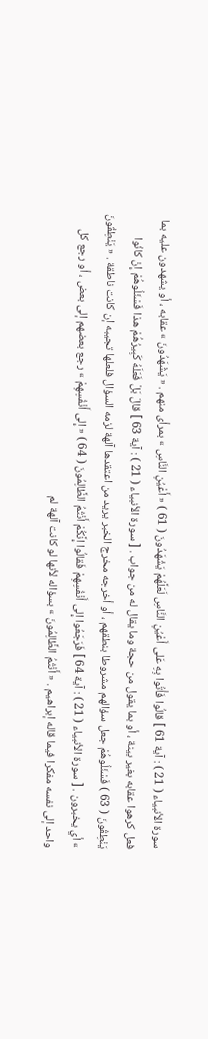سورة الأنبياء ( 21 ) : آية 61 ] قالُوا فَأْتُوا بِهِ عَلى أَعْيُنِ النَّاسِ لَعَلَّهُمْ يَشْهَدُونَ ( 61 ) « أَعْيُنِ النَّاسِ » بمرأى منهم . « يَشْهَدُونَ » عقابه ، أو يشهدون عليه بما فعل كرهوا عقابه بغير بينة ، أو بما يقول من حجة وما يقال له من جواب . [ سورة الأنبياء ( 21 ) : آية 63 ] قالَ بَلْ فَعَلَهُ كَبِيرُهُمْ هذا فَسْئَلُوهُمْ إِنْ كانُوا يَنْطِقُونَ ( 63 ) فَسْئَلُوهُمْ جعل سؤالهم مشروطا بنطقهم ، أو أخرجه مخرج الخبر يريد من اعتقدها آلهة لزمه السؤال فلعلها تجيبه إن كانت ناطقة . « يَنْطِقُونَ » أي يخبرون . [ سورة الأنبياء ( 21 ) : آية 64 ] فَرَجَعُوا إِلى أَنْفُسِهِمْ فَقالُوا إِنَّكُمْ أَنْتُمُ الظَّالِمُونَ ( 64 ) « إِلى أَنْفُسِهِمْ » رجع بعضهم إلى بعض ، أو رجع كل واحد إلى نفسه مفكرا فيما قاله إبراهيم . « أَنْتُمُ الظَّالِمُونَ » بسؤاله لأنها لو كانت آلهة لم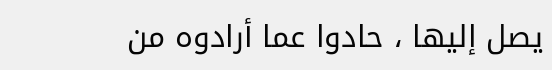يصل إليها ، حادوا عما أرادوه من